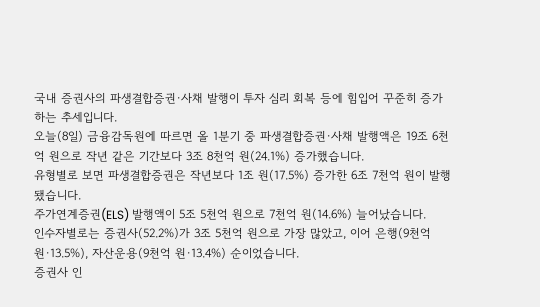국내 증권사의 파생결합증권·사채 발행이 투자 심리 회복 등에 힘입어 꾸준히 증가하는 추세입니다.
오늘(8일) 금융감독원에 따르면 올 1분기 중 파생결합증권·사채 발행액은 19조 6천억 원으로 작년 같은 기간보다 3조 8천억 원(24.1%) 증가했습니다.
유형별로 보면 파생결합증권은 작년보다 1조 원(17.5%) 증가한 6조 7천억 원이 발행됐습니다.
주가연계증권(ELS) 발행액이 5조 5천억 원으로 7천억 원(14.6%) 늘어났습니다.
인수자별로는 증권사(52.2%)가 3조 5천억 원으로 가장 많았고, 이어 은행(9천억 원·13.5%), 자산운용(9천억 원·13.4%) 순이었습니다.
증권사 인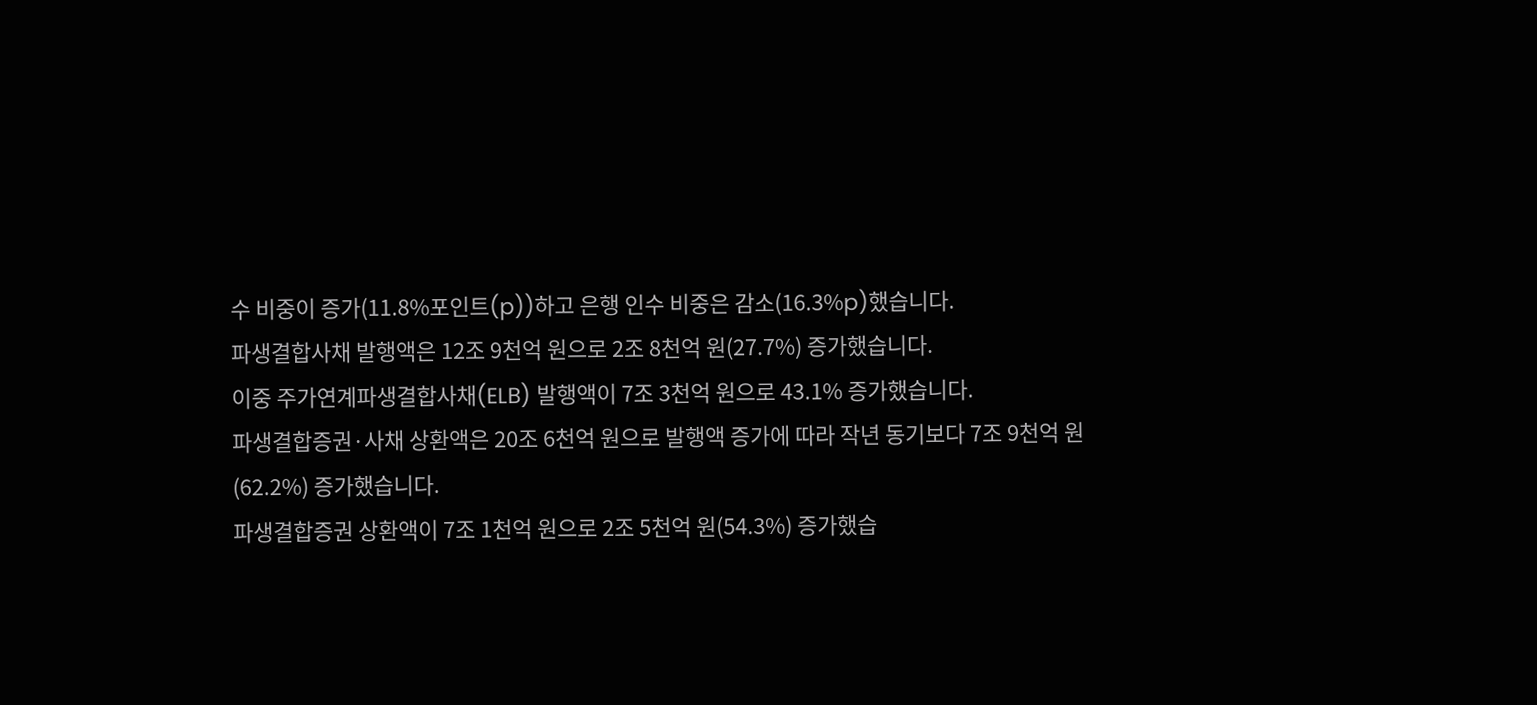수 비중이 증가(11.8%포인트(p))하고 은행 인수 비중은 감소(16.3%p)했습니다.
파생결합사채 발행액은 12조 9천억 원으로 2조 8천억 원(27.7%) 증가했습니다.
이중 주가연계파생결합사채(ELB) 발행액이 7조 3천억 원으로 43.1% 증가했습니다.
파생결합증권·사채 상환액은 20조 6천억 원으로 발행액 증가에 따라 작년 동기보다 7조 9천억 원(62.2%) 증가했습니다.
파생결합증권 상환액이 7조 1천억 원으로 2조 5천억 원(54.3%) 증가했습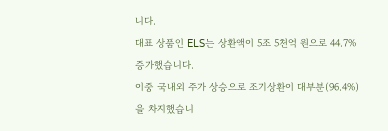니다.
대표 상품인 ELS는 상환액이 5조 5천억 원으로 44.7% 증가했습니다.
이중 국내외 주가 상승으로 조기상환이 대부분(96.4%)을 차지했습니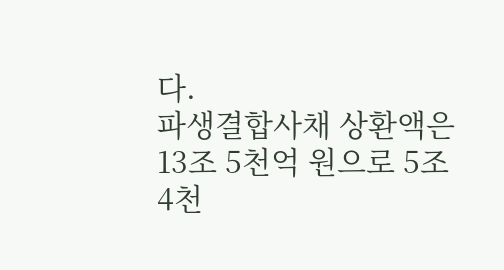다.
파생결합사채 상환액은 13조 5천억 원으로 5조 4천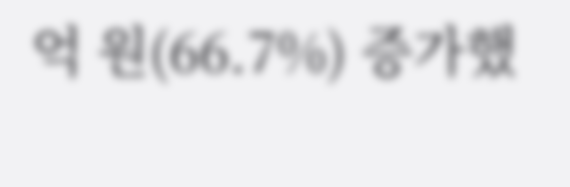억 원(66.7%) 증가했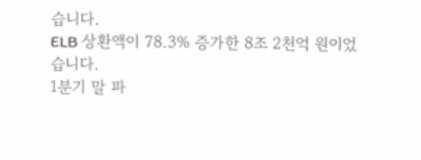습니다.
ELB 상환액이 78.3% 증가한 8조 2천억 원이었습니다.
1분기 말 파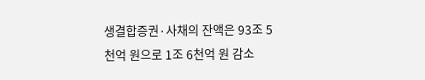생결합증권·사채의 잔액은 93조 5천억 원으로 1조 6천억 원 감소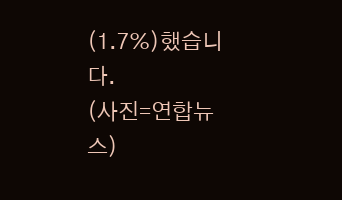(1.7%)했습니다.
(사진=연합뉴스)